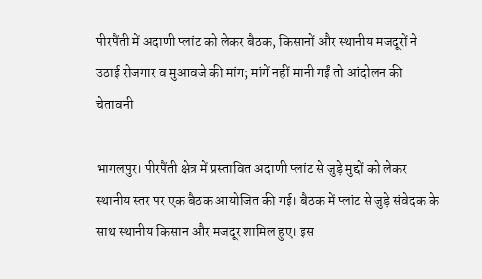पीरपैंती में अदाणी प्लांट को लेकर बैठक, किसानों और स्थानीय मजदूरों ने उठाई रोजगार व मुआवजे की मांग; मांगें नहीं मानी गईं तो आंदोलन की चेतावनी

भागलपुर। पीरपैंती क्षेत्र में प्रस्तावित अदाणी प्लांट से जुड़े मुद्दों को लेकर स्थानीय स्तर पर एक बैठक आयोजित की गई। बैठक में प्लांट से जुड़े संवेदक के साथ स्थानीय किसान और मजदूर शामिल हुए। इस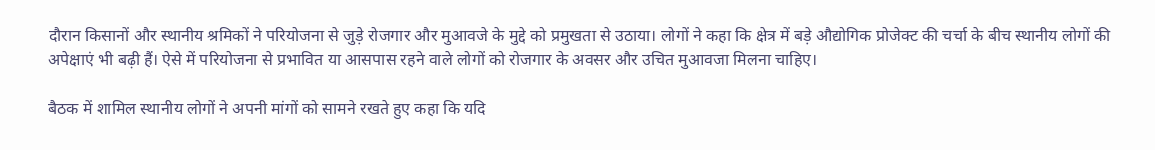दौरान किसानों और स्थानीय श्रमिकों ने परियोजना से जुड़े रोजगार और मुआवजे के मुद्दे को प्रमुखता से उठाया। लोगों ने कहा कि क्षेत्र में बड़े औद्योगिक प्रोजेक्ट की चर्चा के बीच स्थानीय लोगों की अपेक्षाएं भी बढ़ी हैं। ऐसे में परियोजना से प्रभावित या आसपास रहने वाले लोगों को रोजगार के अवसर और उचित मुआवजा मिलना चाहिए।

बैठक में शामिल स्थानीय लोगों ने अपनी मांगों को सामने रखते हुए कहा कि यदि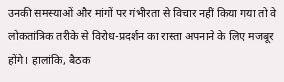उनकी समस्याओं और मांगों पर गंभीरता से विचार नहीं किया गया तो वे लोकतांत्रिक तरीके से विरोध-प्रदर्शन का रास्ता अपनाने के लिए मजबूर होंगे। हालांकि, बैठक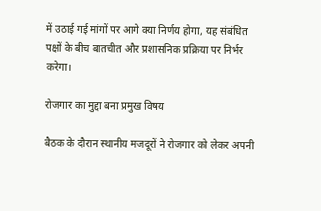में उठाई गई मांगों पर आगे क्या निर्णय होगा, यह संबंधित पक्षों के बीच बातचीत और प्रशासनिक प्रक्रिया पर निर्भर करेगा।

रोजगार का मुद्दा बना प्रमुख विषय

बैठक के दौरान स्थानीय मजदूरों ने रोजगार को लेकर अपनी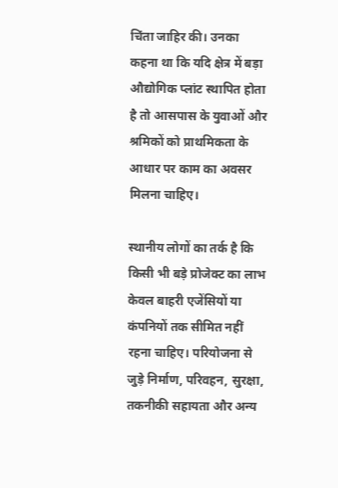चिंता जाहिर की। उनका कहना था कि यदि क्षेत्र में बड़ा औद्योगिक प्लांट स्थापित होता है तो आसपास के युवाओं और श्रमिकों को प्राथमिकता के आधार पर काम का अवसर मिलना चाहिए।

स्थानीय लोगों का तर्क है कि किसी भी बड़े प्रोजेक्ट का लाभ केवल बाहरी एजेंसियों या कंपनियों तक सीमित नहीं रहना चाहिए। परियोजना से जुड़े निर्माण, परिवहन, सुरक्षा, तकनीकी सहायता और अन्य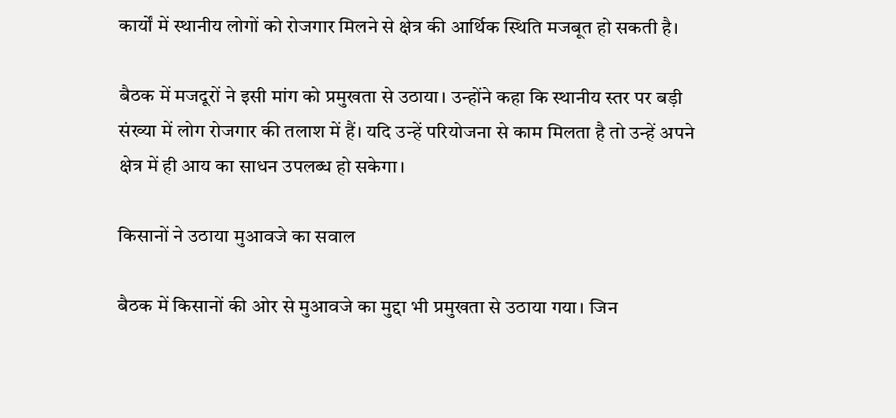कार्यों में स्थानीय लोगों को रोजगार मिलने से क्षेत्र की आर्थिक स्थिति मजबूत हो सकती है।

बैठक में मजदूरों ने इसी मांग को प्रमुखता से उठाया। उन्होंने कहा कि स्थानीय स्तर पर बड़ी संख्या में लोग रोजगार की तलाश में हैं। यदि उन्हें परियोजना से काम मिलता है तो उन्हें अपने क्षेत्र में ही आय का साधन उपलब्ध हो सकेगा।

किसानों ने उठाया मुआवजे का सवाल

बैठक में किसानों की ओर से मुआवजे का मुद्दा भी प्रमुखता से उठाया गया। जिन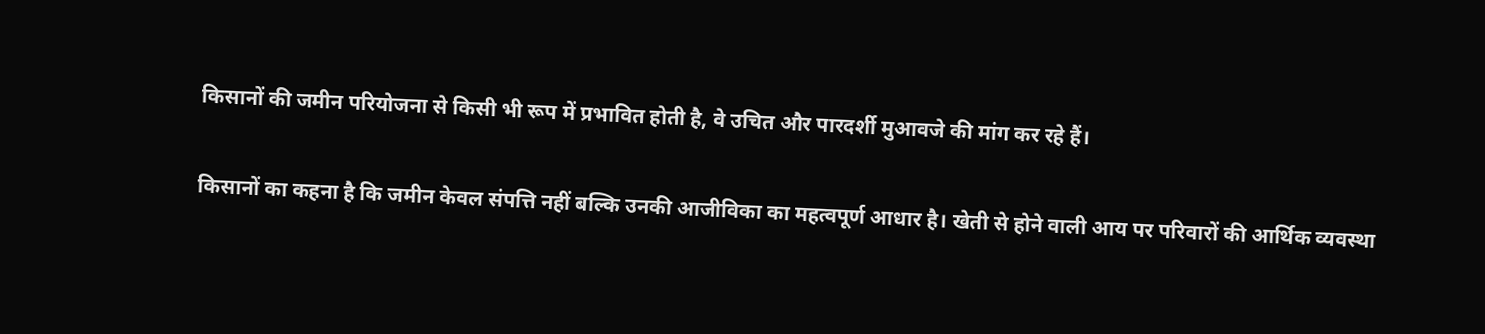किसानों की जमीन परियोजना से किसी भी रूप में प्रभावित होती है, वे उचित और पारदर्शी मुआवजे की मांग कर रहे हैं।

किसानों का कहना है कि जमीन केवल संपत्ति नहीं बल्कि उनकी आजीविका का महत्वपूर्ण आधार है। खेती से होने वाली आय पर परिवारों की आर्थिक व्यवस्था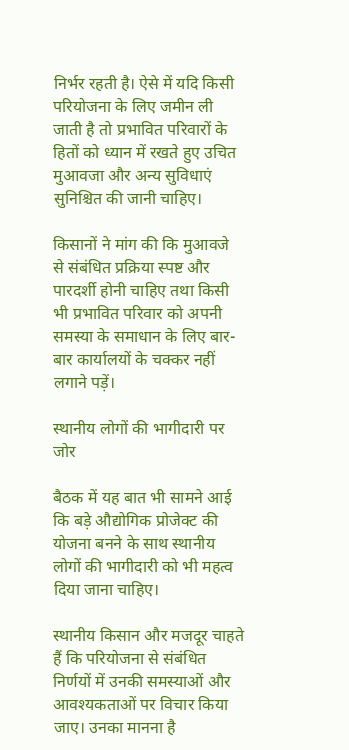निर्भर रहती है। ऐसे में यदि किसी परियोजना के लिए जमीन ली जाती है तो प्रभावित परिवारों के हितों को ध्यान में रखते हुए उचित मुआवजा और अन्य सुविधाएं सुनिश्चित की जानी चाहिए।

किसानों ने मांग की कि मुआवजे से संबंधित प्रक्रिया स्पष्ट और पारदर्शी होनी चाहिए तथा किसी भी प्रभावित परिवार को अपनी समस्या के समाधान के लिए बार-बार कार्यालयों के चक्कर नहीं लगाने पड़ें।

स्थानीय लोगों की भागीदारी पर जोर

बैठक में यह बात भी सामने आई कि बड़े औद्योगिक प्रोजेक्ट की योजना बनने के साथ स्थानीय लोगों की भागीदारी को भी महत्व दिया जाना चाहिए।

स्थानीय किसान और मजदूर चाहते हैं कि परियोजना से संबंधित निर्णयों में उनकी समस्याओं और आवश्यकताओं पर विचार किया जाए। उनका मानना है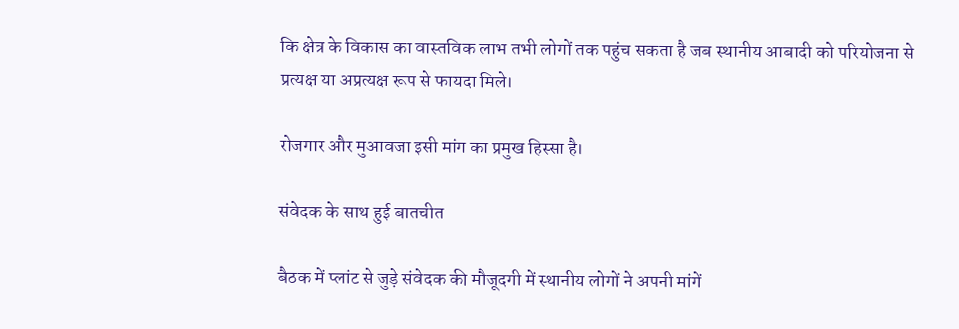कि क्षेत्र के विकास का वास्तविक लाभ तभी लोगों तक पहुंच सकता है जब स्थानीय आबादी को परियोजना से प्रत्यक्ष या अप्रत्यक्ष रूप से फायदा मिले।

रोजगार और मुआवजा इसी मांग का प्रमुख हिस्सा है।

संवेदक के साथ हुई बातचीत

बैठक में प्लांट से जुड़े संवेदक की मौजूदगी में स्थानीय लोगों ने अपनी मांगें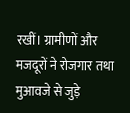रखीं। ग्रामीणों और मजदूरों ने रोजगार तथा मुआवजे से जुड़े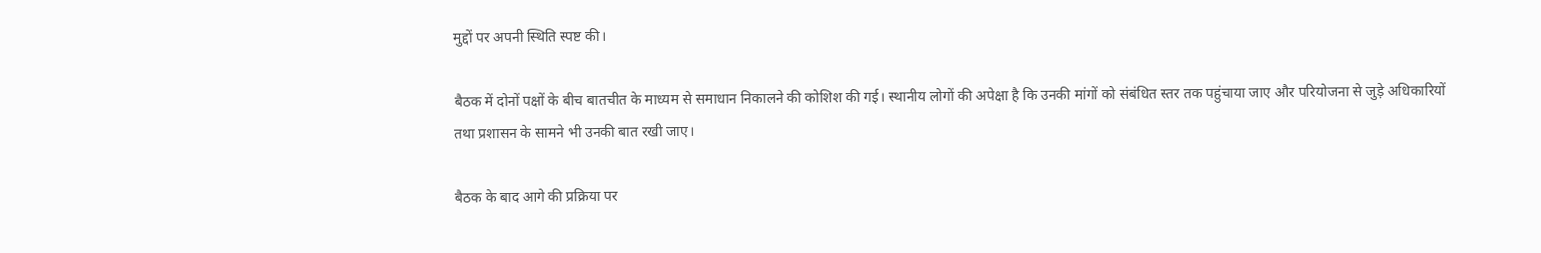मुद्दों पर अपनी स्थिति स्पष्ट की।

बैठक में दोनों पक्षों के बीच बातचीत के माध्यम से समाधान निकालने की कोशिश की गई। स्थानीय लोगों की अपेक्षा है कि उनकी मांगों को संबंधित स्तर तक पहुंचाया जाए और परियोजना से जुड़े अधिकारियों तथा प्रशासन के सामने भी उनकी बात रखी जाए।

बैठक के बाद आगे की प्रक्रिया पर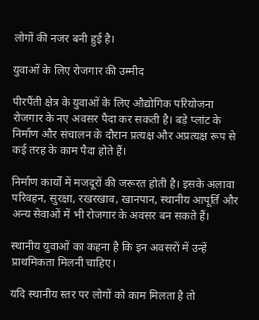लोगों की नजर बनी हुई है।

युवाओं के लिए रोजगार की उम्मीद

पीरपैंती क्षेत्र के युवाओं के लिए औद्योगिक परियोजना रोजगार के नए अवसर पैदा कर सकती है। बड़े प्लांट के निर्माण और संचालन के दौरान प्रत्यक्ष और अप्रत्यक्ष रूप से कई तरह के काम पैदा होते हैं।

निर्माण कार्यों में मजदूरों की जरूरत होती है। इसके अलावा परिवहन, सुरक्षा, रखरखाव, खानपान, स्थानीय आपूर्ति और अन्य सेवाओं में भी रोजगार के अवसर बन सकते हैं।

स्थानीय युवाओं का कहना है कि इन अवसरों में उन्हें प्राथमिकता मिलनी चाहिए।

यदि स्थानीय स्तर पर लोगों को काम मिलता है तो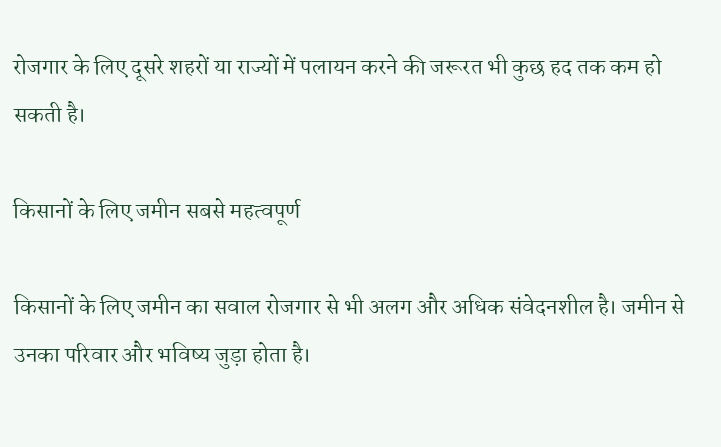रोजगार के लिए दूसरे शहरों या राज्यों में पलायन करने की जरूरत भी कुछ हद तक कम हो सकती है।

किसानों के लिए जमीन सबसे महत्वपूर्ण

किसानों के लिए जमीन का सवाल रोजगार से भी अलग और अधिक संवेदनशील है। जमीन से उनका परिवार और भविष्य जुड़ा होता है।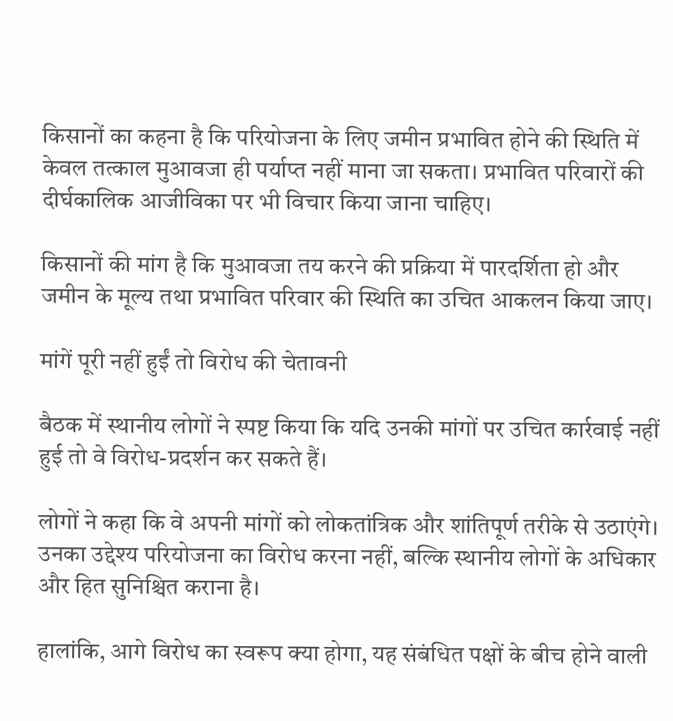किसानों का कहना है कि परियोजना के लिए जमीन प्रभावित होने की स्थिति में केवल तत्काल मुआवजा ही पर्याप्त नहीं माना जा सकता। प्रभावित परिवारों की दीर्घकालिक आजीविका पर भी विचार किया जाना चाहिए।

किसानों की मांग है कि मुआवजा तय करने की प्रक्रिया में पारदर्शिता हो और जमीन के मूल्य तथा प्रभावित परिवार की स्थिति का उचित आकलन किया जाए।

मांगें पूरी नहीं हुईं तो विरोध की चेतावनी

बैठक में स्थानीय लोगों ने स्पष्ट किया कि यदि उनकी मांगों पर उचित कार्रवाई नहीं हुई तो वे विरोध-प्रदर्शन कर सकते हैं।

लोगों ने कहा कि वे अपनी मांगों को लोकतांत्रिक और शांतिपूर्ण तरीके से उठाएंगे। उनका उद्देश्य परियोजना का विरोध करना नहीं, बल्कि स्थानीय लोगों के अधिकार और हित सुनिश्चित कराना है।

हालांकि, आगे विरोध का स्वरूप क्या होगा, यह संबंधित पक्षों के बीच होने वाली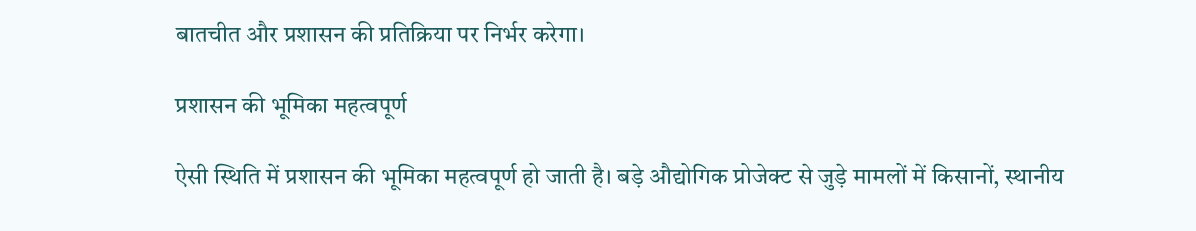बातचीत और प्रशासन की प्रतिक्रिया पर निर्भर करेगा।

प्रशासन की भूमिका महत्वपूर्ण

ऐसी स्थिति में प्रशासन की भूमिका महत्वपूर्ण हो जाती है। बड़े औद्योगिक प्रोजेक्ट से जुड़े मामलों में किसानों, स्थानीय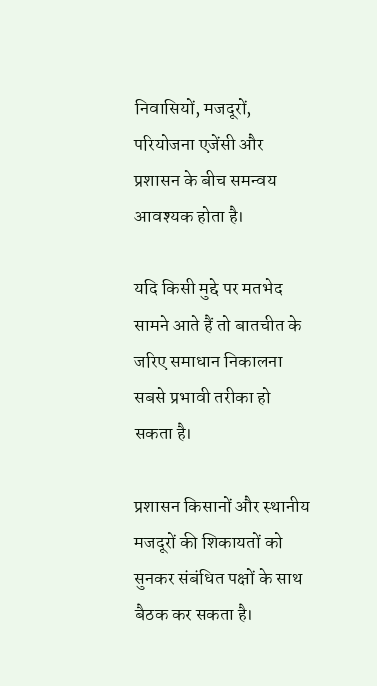निवासियों, मजदूरों, परियोजना एजेंसी और प्रशासन के बीच समन्वय आवश्यक होता है।

यदि किसी मुद्दे पर मतभेद सामने आते हैं तो बातचीत के जरिए समाधान निकालना सबसे प्रभावी तरीका हो सकता है।

प्रशासन किसानों और स्थानीय मजदूरों की शिकायतों को सुनकर संबंधित पक्षों के साथ बैठक कर सकता है।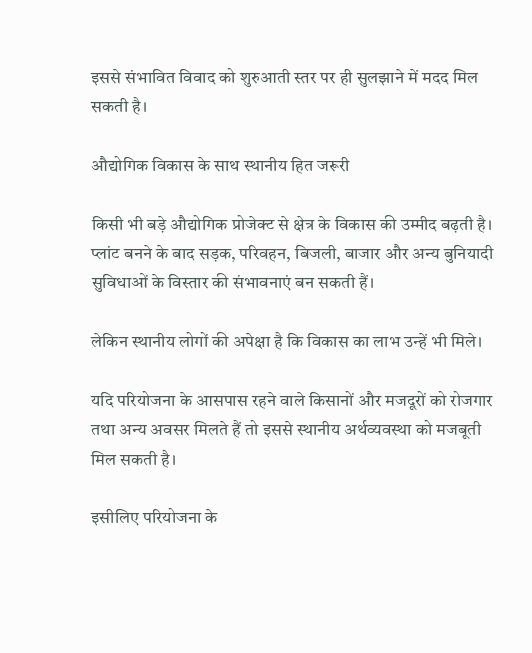इससे संभावित विवाद को शुरुआती स्तर पर ही सुलझाने में मदद मिल सकती है।

औद्योगिक विकास के साथ स्थानीय हित जरूरी

किसी भी बड़े औद्योगिक प्रोजेक्ट से क्षेत्र के विकास की उम्मीद बढ़ती है। प्लांट बनने के बाद सड़क, परिवहन, बिजली, बाजार और अन्य बुनियादी सुविधाओं के विस्तार की संभावनाएं बन सकती हैं।

लेकिन स्थानीय लोगों की अपेक्षा है कि विकास का लाभ उन्हें भी मिले।

यदि परियोजना के आसपास रहने वाले किसानों और मजदूरों को रोजगार तथा अन्य अवसर मिलते हैं तो इससे स्थानीय अर्थव्यवस्था को मजबूती मिल सकती है।

इसीलिए परियोजना के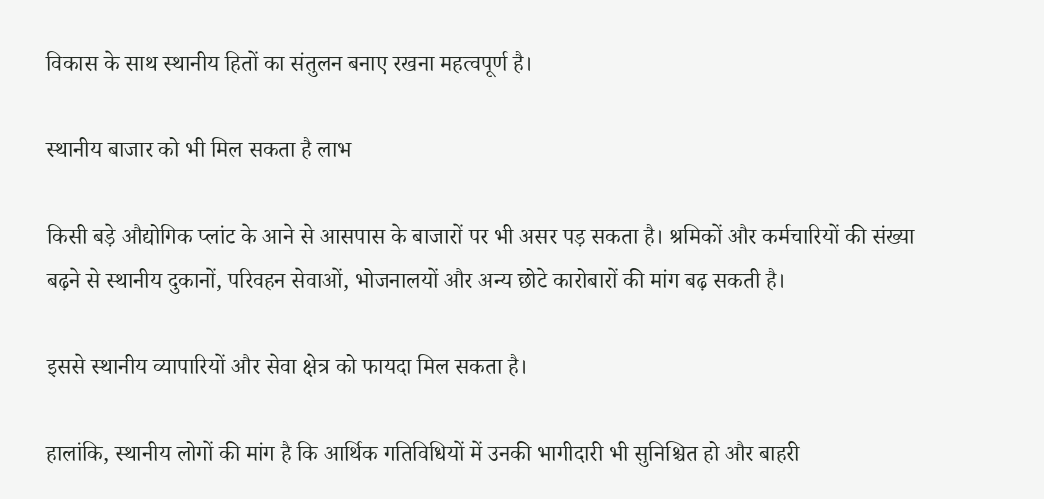विकास के साथ स्थानीय हितों का संतुलन बनाए रखना महत्वपूर्ण है।

स्थानीय बाजार को भी मिल सकता है लाभ

किसी बड़े औद्योगिक प्लांट के आने से आसपास के बाजारों पर भी असर पड़ सकता है। श्रमिकों और कर्मचारियों की संख्या बढ़ने से स्थानीय दुकानों, परिवहन सेवाओं, भोजनालयों और अन्य छोटे कारोबारों की मांग बढ़ सकती है।

इससे स्थानीय व्यापारियों और सेवा क्षेत्र को फायदा मिल सकता है।

हालांकि, स्थानीय लोगों की मांग है कि आर्थिक गतिविधियों में उनकी भागीदारी भी सुनिश्चित हो और बाहरी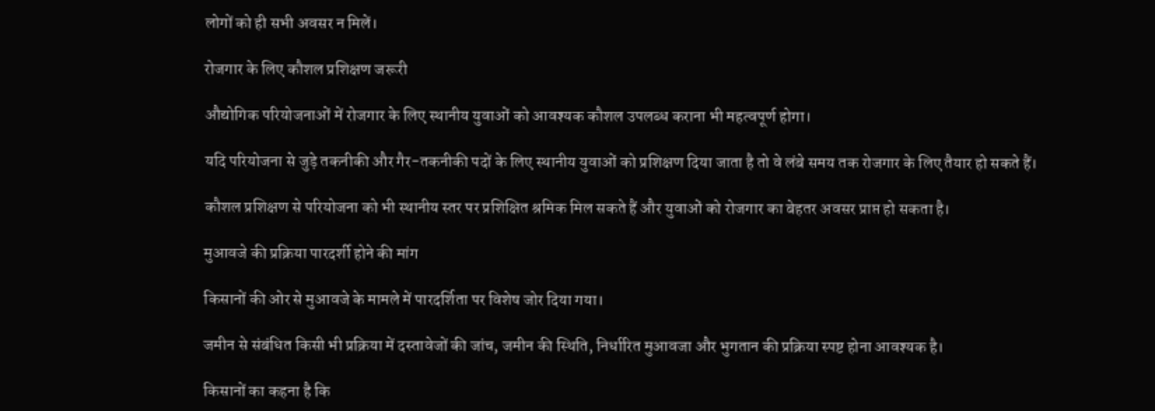लोगों को ही सभी अवसर न मिलें।

रोजगार के लिए कौशल प्रशिक्षण जरूरी

औद्योगिक परियोजनाओं में रोजगार के लिए स्थानीय युवाओं को आवश्यक कौशल उपलब्ध कराना भी महत्वपूर्ण होगा।

यदि परियोजना से जुड़े तकनीकी और गैर-तकनीकी पदों के लिए स्थानीय युवाओं को प्रशिक्षण दिया जाता है तो वे लंबे समय तक रोजगार के लिए तैयार हो सकते हैं।

कौशल प्रशिक्षण से परियोजना को भी स्थानीय स्तर पर प्रशिक्षित श्रमिक मिल सकते हैं और युवाओं को रोजगार का बेहतर अवसर प्राप्त हो सकता है।

मुआवजे की प्रक्रिया पारदर्शी होने की मांग

किसानों की ओर से मुआवजे के मामले में पारदर्शिता पर विशेष जोर दिया गया।

जमीन से संबंधित किसी भी प्रक्रिया में दस्तावेजों की जांच, जमीन की स्थिति, निर्धारित मुआवजा और भुगतान की प्रक्रिया स्पष्ट होना आवश्यक है।

किसानों का कहना है कि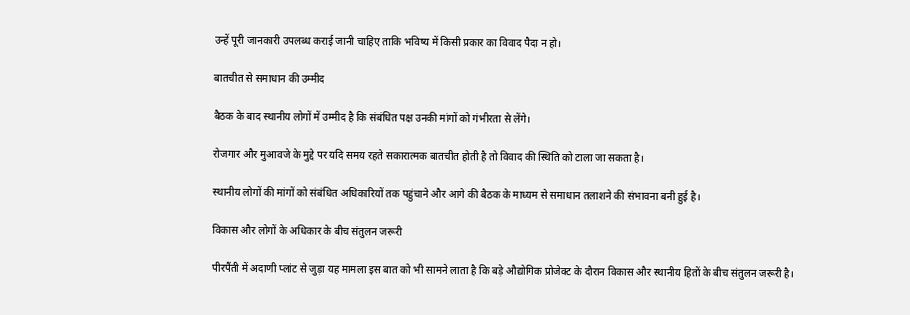उन्हें पूरी जानकारी उपलब्ध कराई जानी चाहिए ताकि भविष्य में किसी प्रकार का विवाद पैदा न हो।

बातचीत से समाधान की उम्मीद

बैठक के बाद स्थानीय लोगों में उम्मीद है कि संबंधित पक्ष उनकी मांगों को गंभीरता से लेंगे।

रोजगार और मुआवजे के मुद्दे पर यदि समय रहते सकारात्मक बातचीत होती है तो विवाद की स्थिति को टाला जा सकता है।

स्थानीय लोगों की मांगों को संबंधित अधिकारियों तक पहुंचाने और आगे की बैठक के माध्यम से समाधान तलाशने की संभावना बनी हुई है।

विकास और लोगों के अधिकार के बीच संतुलन जरूरी

पीरपैंती में अदाणी प्लांट से जुड़ा यह मामला इस बात को भी सामने लाता है कि बड़े औद्योगिक प्रोजेक्ट के दौरान विकास और स्थानीय हितों के बीच संतुलन जरूरी है।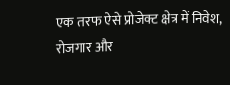एक तरफ ऐसे प्रोजेक्ट क्षेत्र में निवेश, रोजगार और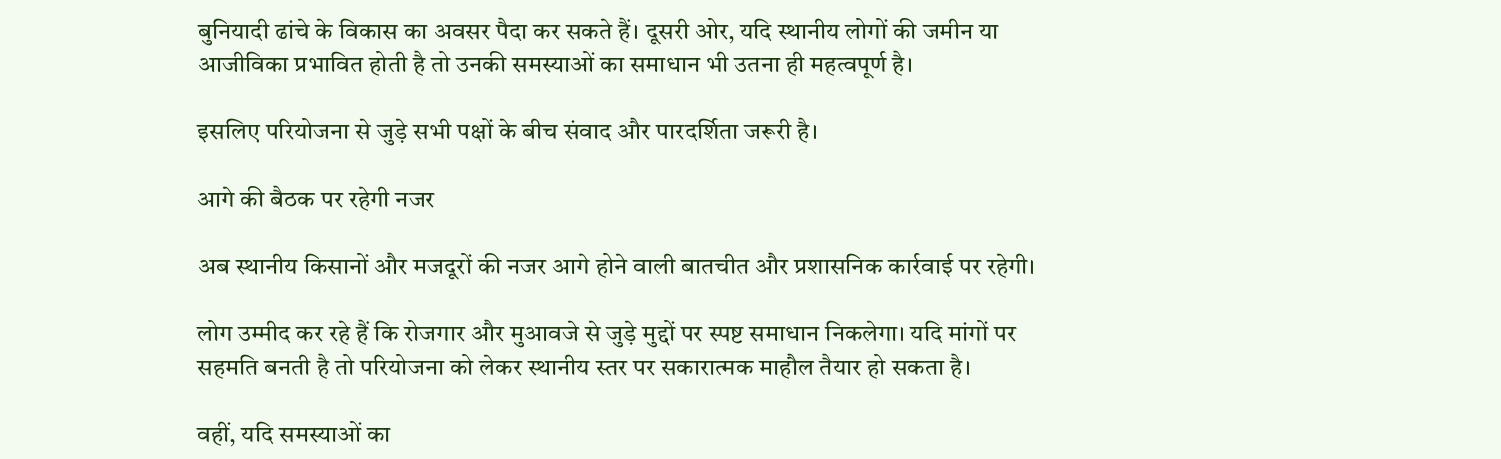बुनियादी ढांचे के विकास का अवसर पैदा कर सकते हैं। दूसरी ओर, यदि स्थानीय लोगों की जमीन या आजीविका प्रभावित होती है तो उनकी समस्याओं का समाधान भी उतना ही महत्वपूर्ण है।

इसलिए परियोजना से जुड़े सभी पक्षों के बीच संवाद और पारदर्शिता जरूरी है।

आगे की बैठक पर रहेगी नजर

अब स्थानीय किसानों और मजदूरों की नजर आगे होने वाली बातचीत और प्रशासनिक कार्रवाई पर रहेगी।

लोग उम्मीद कर रहे हैं कि रोजगार और मुआवजे से जुड़े मुद्दों पर स्पष्ट समाधान निकलेगा। यदि मांगों पर सहमति बनती है तो परियोजना को लेकर स्थानीय स्तर पर सकारात्मक माहौल तैयार हो सकता है।

वहीं, यदि समस्याओं का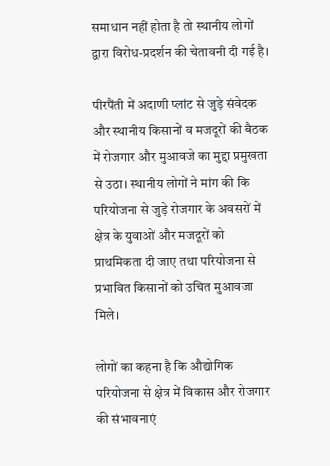समाधान नहीं होता है तो स्थानीय लोगों द्वारा विरोध-प्रदर्शन की चेतावनी दी गई है।

पीरपैंती में अदाणी प्लांट से जुड़े संवेदक और स्थानीय किसानों व मजदूरों की बैठक में रोजगार और मुआवजे का मुद्दा प्रमुखता से उठा। स्थानीय लोगों ने मांग की कि परियोजना से जुड़े रोजगार के अवसरों में क्षेत्र के युवाओं और मजदूरों को प्राथमिकता दी जाए तथा परियोजना से प्रभावित किसानों को उचित मुआवजा मिले।

लोगों का कहना है कि औद्योगिक परियोजना से क्षेत्र में विकास और रोजगार की संभावनाएं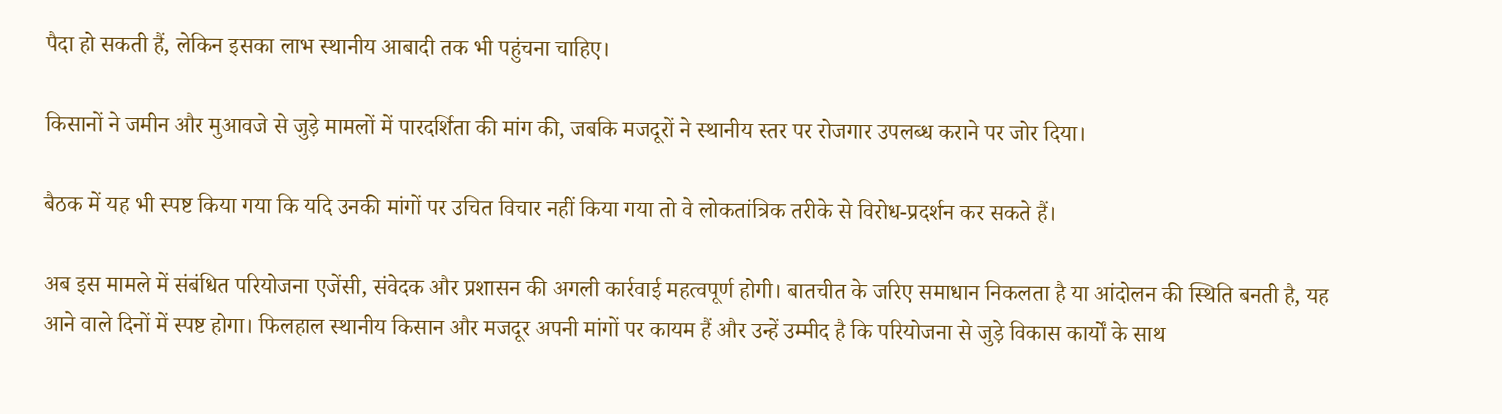पैदा हो सकती हैं, लेकिन इसका लाभ स्थानीय आबादी तक भी पहुंचना चाहिए।

किसानों ने जमीन और मुआवजे से जुड़े मामलों में पारदर्शिता की मांग की, जबकि मजदूरों ने स्थानीय स्तर पर रोजगार उपलब्ध कराने पर जोर दिया।

बैठक में यह भी स्पष्ट किया गया कि यदि उनकी मांगों पर उचित विचार नहीं किया गया तो वे लोकतांत्रिक तरीके से विरोध-प्रदर्शन कर सकते हैं।

अब इस मामले में संबंधित परियोजना एजेंसी, संवेदक और प्रशासन की अगली कार्रवाई महत्वपूर्ण होगी। बातचीत के जरिए समाधान निकलता है या आंदोलन की स्थिति बनती है, यह आने वाले दिनों में स्पष्ट होगा। फिलहाल स्थानीय किसान और मजदूर अपनी मांगों पर कायम हैं और उन्हें उम्मीद है कि परियोजना से जुड़े विकास कार्यों के साथ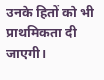उनके हितों को भी प्राथमिकता दी जाएगी।